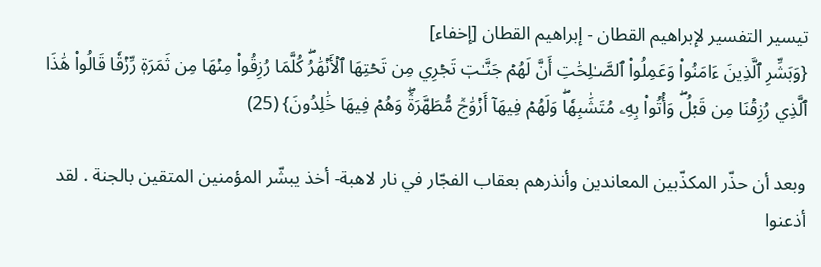تيسير التفسير لإبراهيم القطان - إبراهيم القطان [إخفاء]
{وَبَشِّرِ ٱلَّذِينَ ءَامَنُواْ وَعَمِلُواْ ٱلصَّـٰلِحَٰتِ أَنَّ لَهُمۡ جَنَّـٰتٖ تَجۡرِي مِن تَحۡتِهَا ٱلۡأَنۡهَٰرُۖ كُلَّمَا رُزِقُواْ مِنۡهَا مِن ثَمَرَةٖ رِّزۡقٗا قَالُواْ هَٰذَا ٱلَّذِي رُزِقۡنَا مِن قَبۡلُۖ وَأُتُواْ بِهِۦ مُتَشَٰبِهٗاۖ وَلَهُمۡ فِيهَآ أَزۡوَٰجٞ مُّطَهَّرَةٞۖ وَهُمۡ فِيهَا خَٰلِدُونَ} (25)

وبعد أن حذّر المكذّبين المعاندين وأنذرهم بعقاب الفجّار في نار لاهبة- أخذ يبشّر المؤمنين المتقين بالجنة . لقد أذعنوا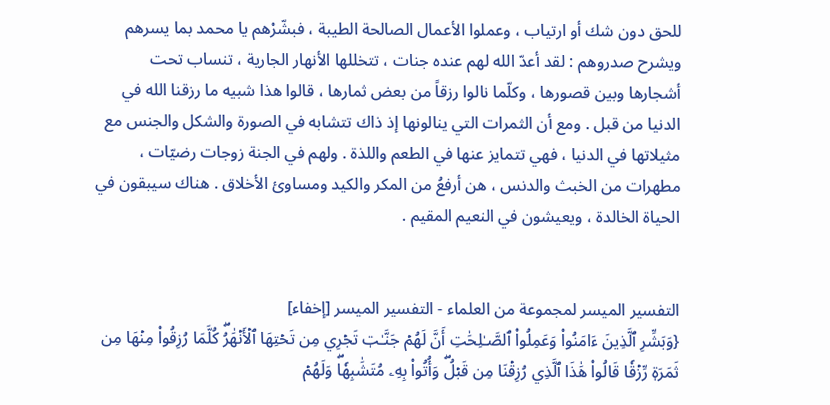للحق دون شك أو ارتياب ، وعملوا الأعمال الصالحة الطيبة ، فبشّرْهم يا محمد بما يسرهم ويشرح صدروهم : لقد أعدّ الله لهم عنده جنات ، تتخللها الأنهار الجارية ، تنساب تحت أشجارها وبين قصورها ، وكلّما نالوا رزقاً من بعض ثمارها ، قالوا هذا شبيه ما رزقنا الله في الدنيا من قبل . ومع أن الثمرات التي ينالونها إذ ذاك تتشابه في الصورة والشكل والجنس مع مثيلاتها في الدنيا ، فهي تتمايز عنها في الطعم واللذة . ولهم في الجنة زوجات رضيّات ، مطهرات من الخبث والدنس ، هن أرفعُ من المكر والكيد ومساوئ الأخلاق . هناك سيبقون في الحياة الخالدة ، ويعيشون في النعيم المقيم .


التفسير الميسر لمجموعة من العلماء - التفسير الميسر [إخفاء]
{وَبَشِّرِ ٱلَّذِينَ ءَامَنُواْ وَعَمِلُواْ ٱلصَّـٰلِحَٰتِ أَنَّ لَهُمۡ جَنَّـٰتٖ تَجۡرِي مِن تَحۡتِهَا ٱلۡأَنۡهَٰرُۖ كُلَّمَا رُزِقُواْ مِنۡهَا مِن ثَمَرَةٖ رِّزۡقٗا قَالُواْ هَٰذَا ٱلَّذِي رُزِقۡنَا مِن قَبۡلُۖ وَأُتُواْ بِهِۦ مُتَشَٰبِهٗاۖ وَلَهُمۡ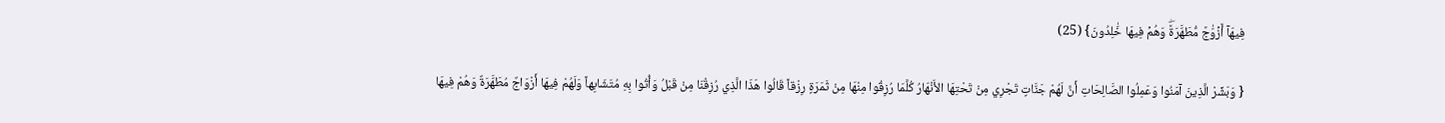فِيهَآ أَزۡوَٰجٞ مُّطَهَّرَةٞۖ وَهُمۡ فِيهَا خَٰلِدُونَ} (25)

{ وَبَشِّرْ الَّذِينَ آمَنُوا وَعَمِلُوا الصَّالِحَاتِ أَنَّ لَهُمْ جَنَّاتٍ تَجْرِي مِنْ تَحْتِهَا الأَنْهَارُ كُلَّمَا رُزِقُوا مِنْهَا مِنْ ثَمَرَةٍ رِزْقاً قَالُوا هَذَا الَّذِي رُزِقْنَا مِنْ قَبْلُ وَأُتُوا بِهِ مُتَشَابِهاً وَلَهُمْ فِيهَا أَزْوَاجٌ مُطَهَّرَةٌ وَهُمْ فِيهَا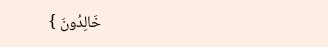خَالِدُونَ }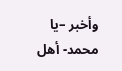وأخبر –يا محمد- أهل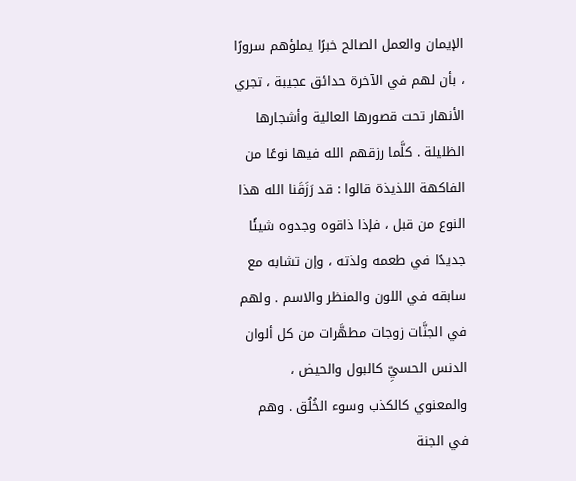الإيمان والعمل الصالح خبرًا يملؤهم سرورًا ، بأن لهم في الآخرة حدائق عجيبة ، تجري الأنهار تحت قصورها العالية وأشجارها الظليلة . كلَّما رزقهم الله فيها نوعًا من الفاكهة اللذيذة قالوا : قد رَزَقَنا الله هذا النوع من قبل ، فإذا ذاقوه وجدوه شيئًا جديدًا في طعمه ولذته ، وإن تشابه مع سابقه في اللون والمنظر والاسم . ولهم في الجنَّات زوجات مطهَّرات من كل ألوان الدنس الحسيِّ كالبول والحيض ، والمعنوي كالكذب وسوء الخُلُق . وهم في الجنة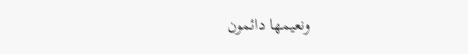ونعيمها دائمون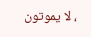، لا يموتون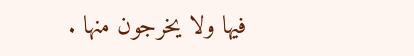فيها ولا يخرجون منها .